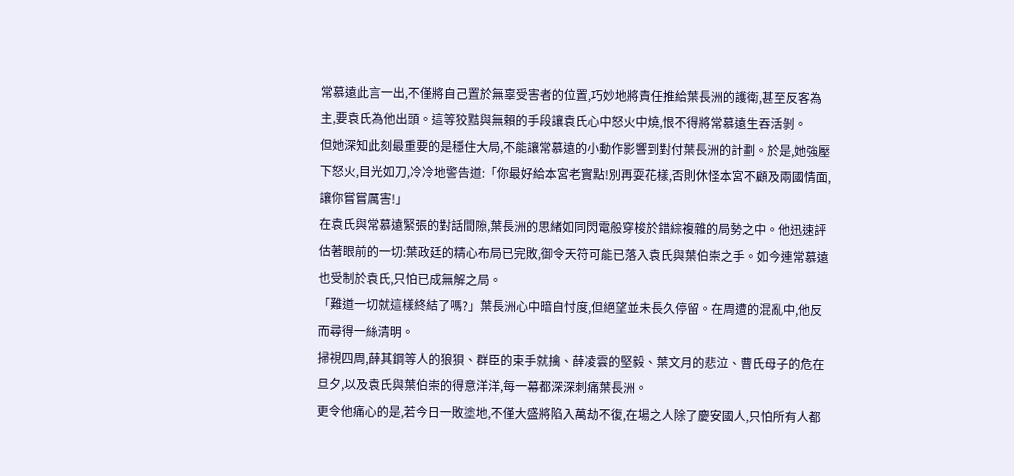常慕遠此言一出,不僅將自己置於無辜受害者的位置,巧妙地將責任推給葉長洲的護衛,甚至反客為主,要袁氏為他出頭。這等狡黠與無賴的手段讓袁氏心中怒火中燒,恨不得將常慕遠生吞活剝。
但她深知此刻最重要的是穩住大局,不能讓常慕遠的小動作影響到對付葉長洲的計劃。於是,她強壓下怒火,目光如刀,冷冷地警告道:「你最好給本宮老實點!別再耍花樣,否則休怪本宮不顧及兩國情面,讓你嘗嘗厲害!」
在袁氏與常慕遠緊張的對話間隙,葉長洲的思緒如同閃電般穿梭於錯綜複雜的局勢之中。他迅速評估著眼前的一切:葉政廷的精心布局已完敗,御令天符可能已落入袁氏與葉伯崇之手。如今連常慕遠也受制於袁氏,只怕已成無解之局。
「難道一切就這樣終結了嗎?」葉長洲心中暗自忖度,但絕望並未長久停留。在周遭的混亂中,他反而尋得一絲清明。
掃視四周,薛其鋼等人的狼狽、群臣的束手就擒、薛凌雲的堅毅、葉文月的悲泣、曹氏母子的危在旦夕,以及袁氏與葉伯崇的得意洋洋,每一幕都深深刺痛葉長洲。
更令他痛心的是,若今日一敗塗地,不僅大盛將陷入萬劫不復,在場之人除了慶安國人,只怕所有人都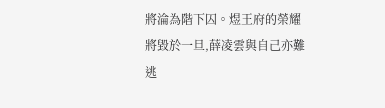將淪為階下囚。煜王府的榮耀將毀於一旦,薛凌雲與自己亦難逃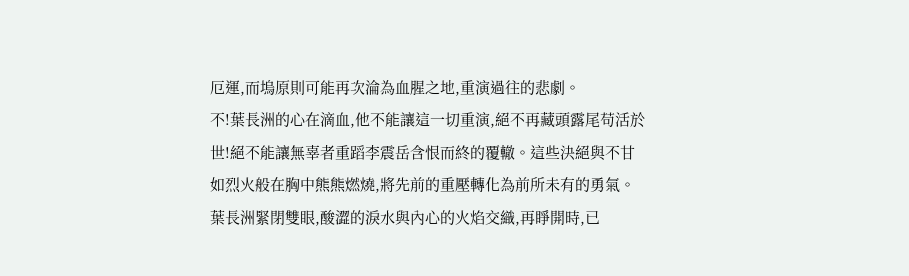厄運,而塢原則可能再次淪為血腥之地,重演過往的悲劇。
不!葉長洲的心在滴血,他不能讓這一切重演,絕不再藏頭露尾苟活於世!絕不能讓無辜者重蹈李震岳含恨而終的覆轍。這些決絕與不甘如烈火般在胸中熊熊燃燒,將先前的重壓轉化為前所未有的勇氣。葉長洲緊閉雙眼,酸澀的淚水與內心的火焰交織,再睜開時,已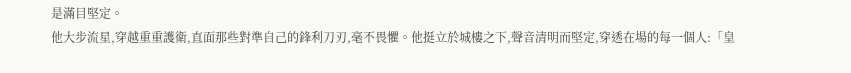是滿目堅定。
他大步流星,穿越重重護衛,直面那些對準自己的鋒利刀刃,毫不畏懼。他挺立於城樓之下,聲音清明而堅定,穿透在場的每一個人:「皇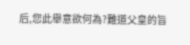后,您此舉意欲何為?難道父皇的旨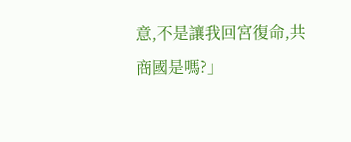意,不是讓我回宮復命,共商國是嗎?」